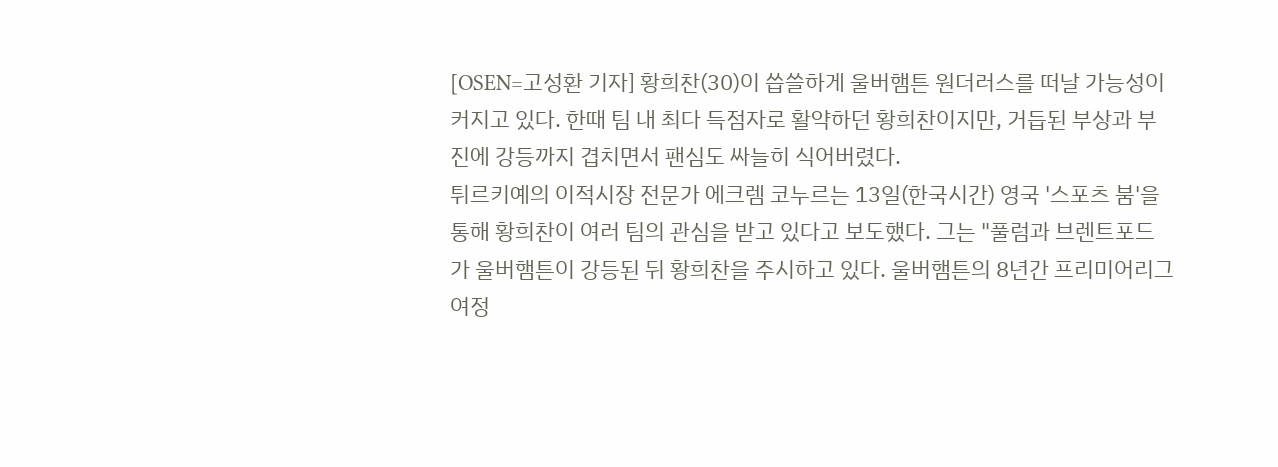[OSEN=고성환 기자] 황희찬(30)이 씁쓸하게 울버햄튼 원더러스를 떠날 가능성이 커지고 있다. 한때 팀 내 최다 득점자로 활약하던 황희찬이지만, 거듭된 부상과 부진에 강등까지 겹치면서 팬심도 싸늘히 식어버렸다.
튀르키예의 이적시장 전문가 에크렘 코누르는 13일(한국시간) 영국 '스포츠 붐'을 통해 황희찬이 여러 팀의 관심을 받고 있다고 보도했다. 그는 "풀럼과 브렌트포드가 울버햄튼이 강등된 뒤 황희찬을 주시하고 있다. 울버햄튼의 8년간 프리미어리그 여정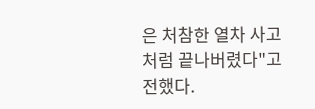은 처참한 열차 사고처럼 끝나버렸다"고 전했다.